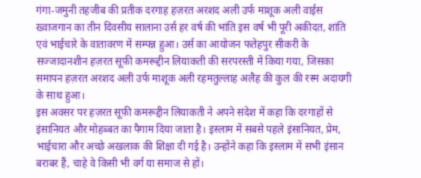गंगा-जमुनी तहजीब की प्रतीक दरगाह हज़रत अरशद अली उर्फ माशूक अली वाईस ख्वाजगान का तीन दिवसीय सालाना उर्स हर वर्ष की भांति इस वर्ष भी पूरी अकीदत, शांति एवं भाईचारे के वातावरण में सम्पन्न हुआ। उर्स का आयोजन फतेहपुर सीकरी के सज्जादानशीन हज़रत सूफ़ी कमरूद्दीन लियाकती की सरपरस्ती में किया गया, जिसका समापन हज़रत अरशद अली उर्फ माशूक अली रहमतुल्लाह अलैह की कुल की रस्म अदायगी के साथ हुआ।
इस अवसर पर हज़रत सूफ़ी कमरूद्दीन लियाकती ने अपने संदेश में कहा कि दरगाहों से इंसानियत और मोहब्बत का पैगाम दिया जाता है। इस्लाम में सबसे पहले इंसानियत, प्रेम, भाईचारा और अच्छे अखलाक की शिक्षा दी गई है। उन्होंने कहा कि इस्लाम में सभी इंसान बराबर हैं, चाहे वे किसी भी वर्ग या समाज से हों।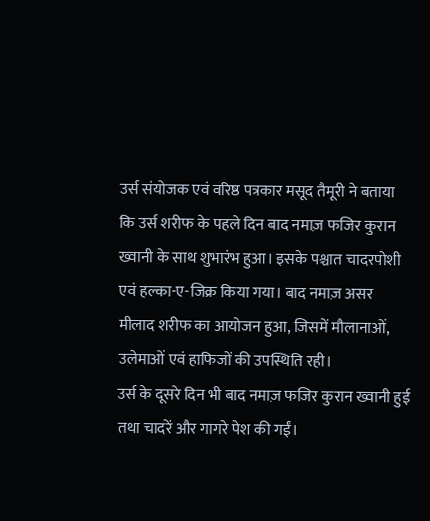उर्स संयोजक एवं वरिष्ठ पत्रकार मसूद तैमूरी ने बताया कि उर्स शरीफ के पहले दिन बाद नमाज़ फजिर कुरान ख्वानी के साथ शुभारंभ हुआ। इसके पश्चात चादरपोशी एवं हल्का-ए-जिक्र किया गया। बाद नमाज़ असर मीलाद शरीफ का आयोजन हुआ, जिसमें मौलानाओं, उलेमाओं एवं हाफिजों की उपस्थिति रही।
उर्स के दूसरे दिन भी बाद नमाज़ फजिर कुरान ख्वानी हुई तथा चादरें और गागरे पेश की गईं।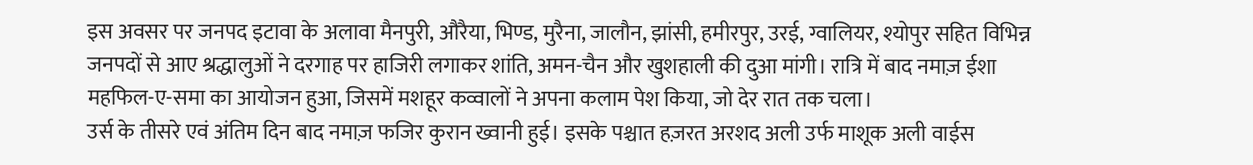इस अवसर पर जनपद इटावा के अलावा मैनपुरी, औरैया, भिण्ड, मुरैना, जालौन, झांसी, हमीरपुर, उरई, ग्वालियर, श्योपुर सहित विभिन्न जनपदों से आए श्रद्धालुओं ने दरगाह पर हाजिरी लगाकर शांति, अमन-चैन और खुशहाली की दुआ मांगी। रात्रि में बाद नमाज़ ईशा महफिल-ए-समा का आयोजन हुआ, जिसमें मशहूर कव्वालों ने अपना कलाम पेश किया, जो देर रात तक चला।
उर्स के तीसरे एवं अंतिम दिन बाद नमाज़ फजिर कुरान ख्वानी हुई। इसके पश्चात हज़रत अरशद अली उर्फ माशूक अली वाईस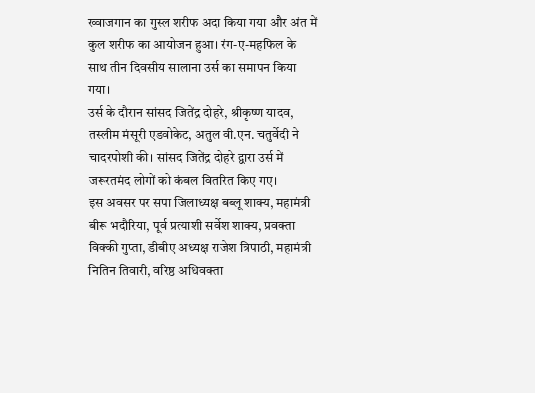ख्वाजगान का गुस्ल शरीफ अदा किया गया और अंत में कुल शरीफ का आयोजन हुआ। रंग-ए-महफिल के साथ तीन दिवसीय सालाना उर्स का समापन किया गया।
उर्स के दौरान सांसद जितेंद्र दोहरे, श्रीकृष्ण यादव, तस्लीम मंसूरी एडवोकेट, अतुल वी.एन. चतुर्वेदी ने चादरपोशी की। सांसद जितेंद्र दोहरे द्वारा उर्स में जरूरतमंद लोगों को कंबल वितरित किए गए।
इस अवसर पर सपा जिलाध्यक्ष बब्लू शाक्य, महामंत्री बीरू भदौरिया, पूर्व प्रत्याशी सर्वेश शाक्य, प्रवक्ता विक्की गुप्ता, डीबीए अध्यक्ष राजेश त्रिपाठी, महामंत्री नितिन तिवारी, वरिष्ठ अधिवक्ता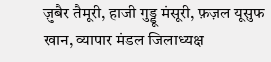ज़ुबैर तैमूरी, हाजी गुड्डू मंसूरी, फ़ज़ल यूसुफ खान, व्यापार मंडल जिलाध्यक्ष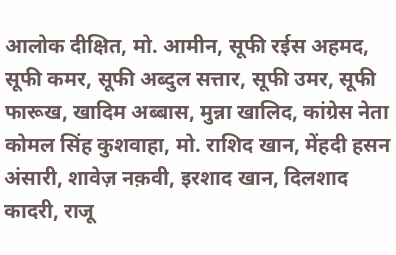आलोक दीक्षित, मो. आमीन, सूफी रईस अहमद, सूफी कमर, सूफी अब्दुल सत्तार, सूफी उमर, सूफी फारूख, खादिम अब्बास, मुन्ना खालिद, कांग्रेस नेता कोमल सिंह कुशवाहा, मो. राशिद खान, मेंहदी हसन अंसारी, शावेज़ नक़वी, इरशाद खान, दिलशाद कादरी, राजू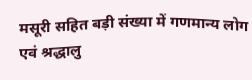मसूरी सहित बड़ी संख्या में गणमान्य लोग एवं श्रद्धालु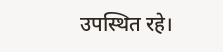उपस्थित रहे।